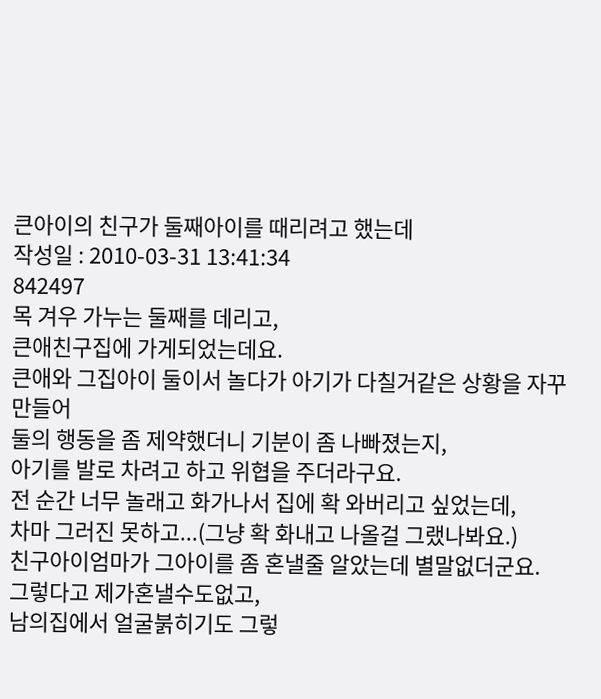큰아이의 친구가 둘째아이를 때리려고 했는데
작성일 : 2010-03-31 13:41:34
842497
목 겨우 가누는 둘째를 데리고,
큰애친구집에 가게되었는데요.
큰애와 그집아이 둘이서 놀다가 아기가 다칠거같은 상황을 자꾸 만들어
둘의 행동을 좀 제약했더니 기분이 좀 나빠졌는지,
아기를 발로 차려고 하고 위협을 주더라구요.
전 순간 너무 놀래고 화가나서 집에 확 와버리고 싶었는데,
차마 그러진 못하고...(그냥 확 화내고 나올걸 그랬나봐요.)
친구아이엄마가 그아이를 좀 혼낼줄 알았는데 별말없더군요.
그렇다고 제가혼낼수도없고,
남의집에서 얼굴붉히기도 그렇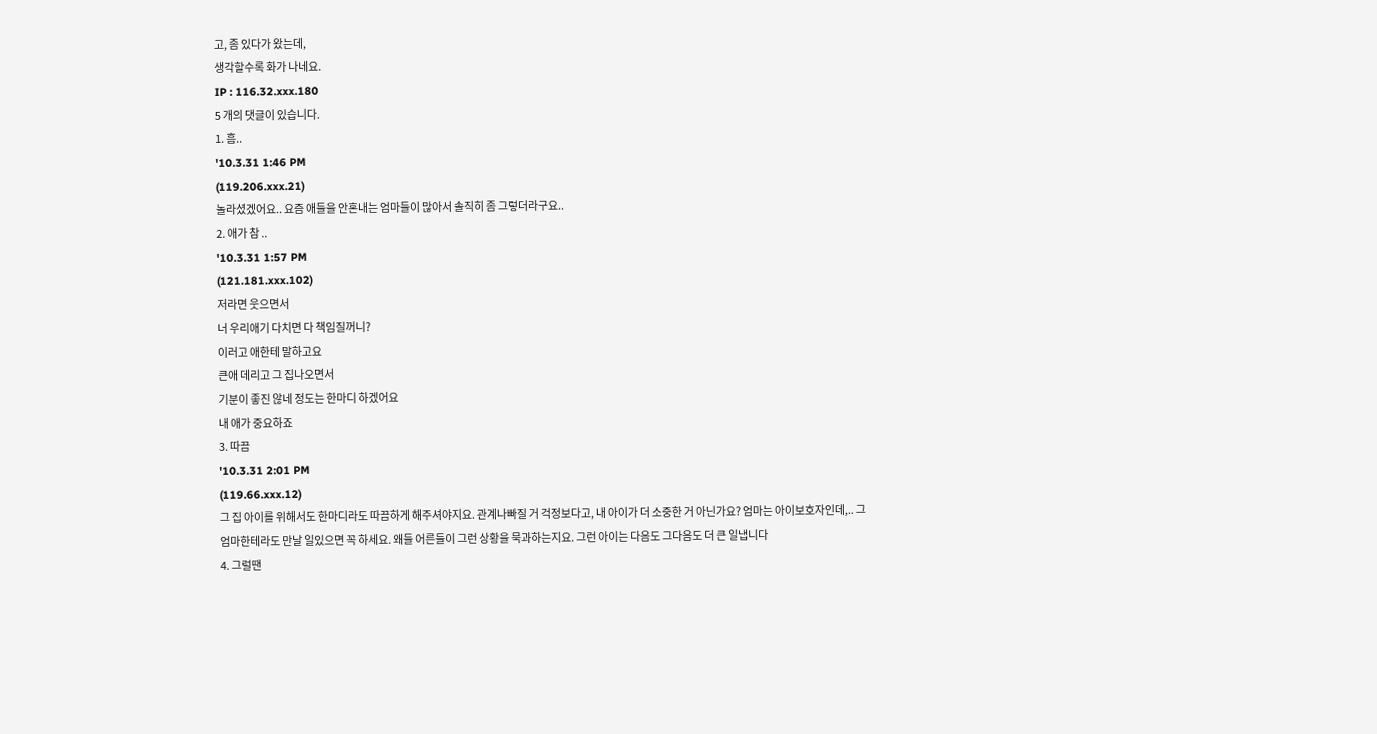고, 좀 있다가 왔는데,
생각할수록 화가 나네요.
IP : 116.32.xxx.180
5 개의 댓글이 있습니다.
1. 흠..
'10.3.31 1:46 PM
(119.206.xxx.21)
놀라셨겠어요.. 요즘 애들을 안혼내는 엄마들이 많아서 솔직히 좀 그렇더라구요..
2. 애가 참 ..
'10.3.31 1:57 PM
(121.181.xxx.102)
저라면 웃으면서
너 우리애기 다치면 다 책임질꺼니?
이러고 애한테 말하고요
큰애 데리고 그 집나오면서
기분이 좋진 않네 정도는 한마디 하겠어요
내 애가 중요하죠
3. 따끔
'10.3.31 2:01 PM
(119.66.xxx.12)
그 집 아이를 위해서도 한마디라도 따끔하게 해주셔야지요. 관계나빠질 거 걱정보다고, 내 아이가 더 소중한 거 아닌가요? 엄마는 아이보호자인데,.. 그 엄마한테라도 만날 일있으면 꼭 하세요. 왜들 어른들이 그런 상황을 묵과하는지요. 그런 아이는 다음도 그다음도 더 큰 일냅니다
4. 그럴땐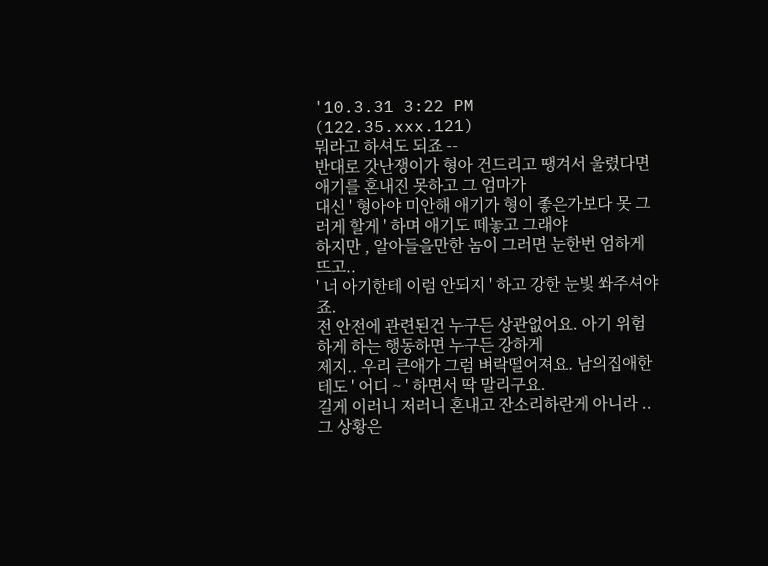'10.3.31 3:22 PM
(122.35.xxx.121)
뭐라고 하셔도 되죠 --
반대로 갓난쟁이가 형아 건드리고 땡겨서 울렸다면 애기를 혼내진 못하고 그 엄마가
대신 ' 형아야 미안해 애기가 형이 좋은가보다 못 그러게 할게 ' 하며 애기도 떼놓고 그래야
하지만 , 알아들을만한 놈이 그러면 눈한번 엄하게 뜨고..
' 너 아기한테 이럼 안되지 ' 하고 강한 눈빛 쏴주셔야죠.
전 안전에 관련된건 누구든 상관없어요. 아기 위험하게 하는 행동하면 누구든 강하게
제지.. 우리 큰애가 그럼 벼락떨어져요. 남의집애한테도 ' 어디 ~ ' 하면서 딱 말리구요.
길게 이러니 저러니 혼내고 잔소리하란게 아니라 .. 그 상황은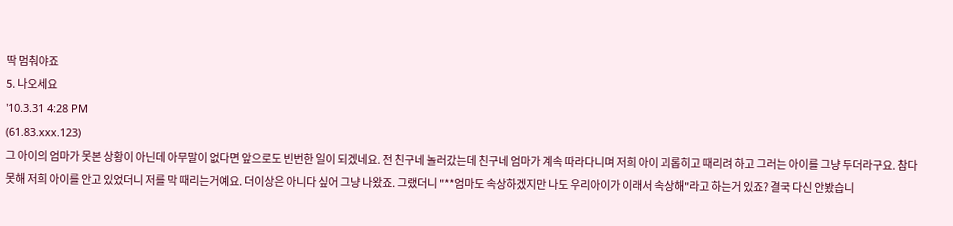딱 멈춰야죠
5. 나오세요
'10.3.31 4:28 PM
(61.83.xxx.123)
그 아이의 엄마가 못본 상황이 아닌데 아무말이 없다면 앞으로도 빈번한 일이 되겠네요. 전 친구네 놀러갔는데 친구네 엄마가 계속 따라다니며 저희 아이 괴롭히고 때리려 하고 그러는 아이를 그냥 두더라구요. 참다 못해 저희 아이를 안고 있었더니 저를 막 때리는거예요. 더이상은 아니다 싶어 그냥 나왔죠. 그랬더니 "**엄마도 속상하겠지만 나도 우리아이가 이래서 속상해"라고 하는거 있죠? 결국 다신 안봤습니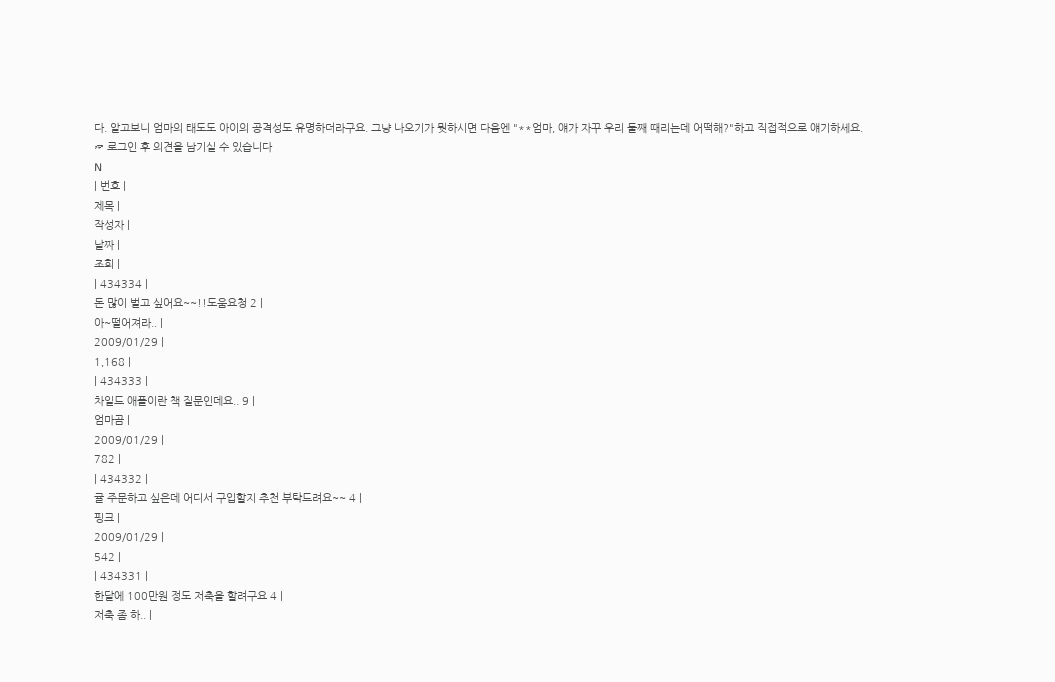다. 알고보니 엄마의 태도도 아이의 공격성도 유명하더라구요. 그냥 나오기가 뭣하시면 다음엔 "**엄마, 얘가 자꾸 우리 둘째 때리는데 어떡해?"하고 직접적으로 얘기하세요.
☞ 로그인 후 의견을 남기실 수 있습니다
N
| 번호 |
제목 |
작성자 |
날짜 |
조회 |
| 434334 |
돈 많이 벌고 싶어요~~!!도움요청 2 |
아~떨어져라.. |
2009/01/29 |
1,168 |
| 434333 |
차일드 애플이란 책 질문인데요.. 9 |
엄마곰 |
2009/01/29 |
782 |
| 434332 |
귤 주문하고 싶은데 어디서 구입할지 추천 부탁드려요~~ 4 |
핑크 |
2009/01/29 |
542 |
| 434331 |
한달에 100만원 정도 저축을 할려구요 4 |
저축 좀 하.. |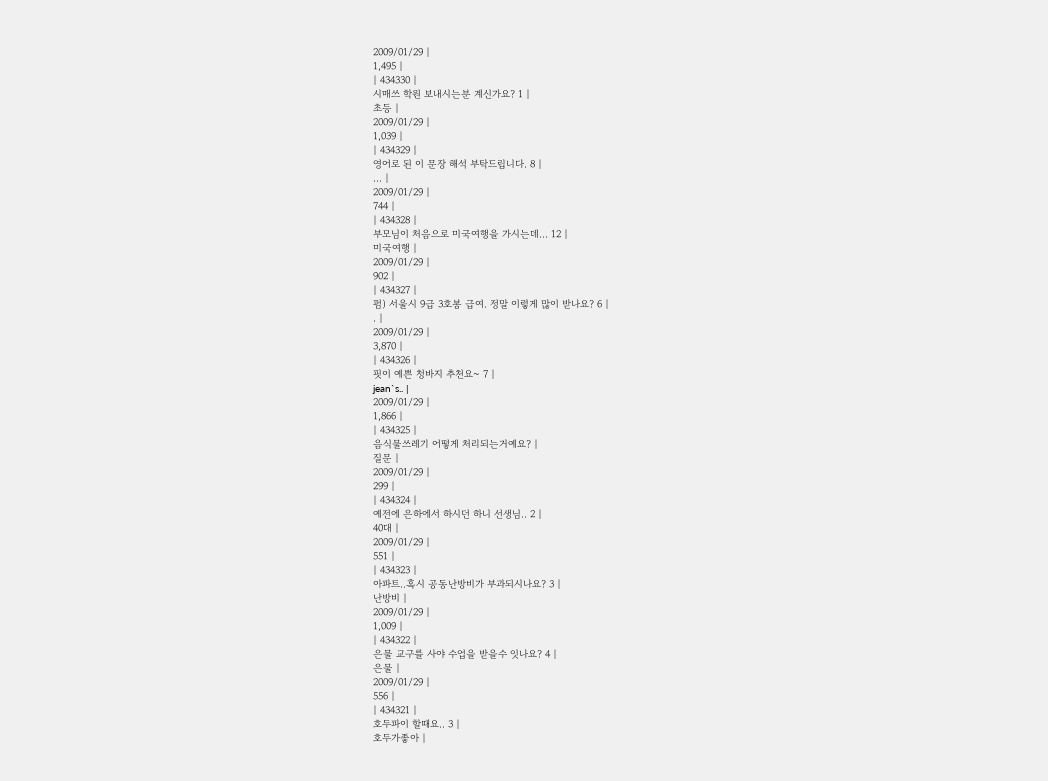2009/01/29 |
1,495 |
| 434330 |
시매쓰 학원 보내시는분 계신가요? 1 |
초등 |
2009/01/29 |
1,039 |
| 434329 |
영어로 된 이 문장 해석 부탁드립니다. 8 |
... |
2009/01/29 |
744 |
| 434328 |
부모님이 처음으로 미국여행을 가시는데... 12 |
미국여행 |
2009/01/29 |
902 |
| 434327 |
펌) 서울시 9급 3호봉 급여. 정말 이렇게 많이 받나요? 6 |
. |
2009/01/29 |
3,870 |
| 434326 |
핏이 예쁜 청바지 추천요~ 7 |
jean`s.. |
2009/01/29 |
1,866 |
| 434325 |
음식물쓰레기 어떻게 처리되는거예요? |
질문 |
2009/01/29 |
299 |
| 434324 |
예전에 은하에서 하시던 하니 선생님.. 2 |
40대 |
2009/01/29 |
551 |
| 434323 |
아파트..혹시 공동난방비가 부과되시나요? 3 |
난방비 |
2009/01/29 |
1,009 |
| 434322 |
은물 교구를 사야 수업을 받을수 잇나요? 4 |
은물 |
2009/01/29 |
556 |
| 434321 |
호두파이 할때요.. 3 |
호두가좋아 |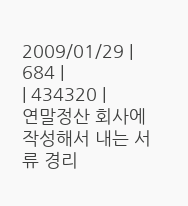2009/01/29 |
684 |
| 434320 |
연말정산 회사에 작성해서 내는 서류 경리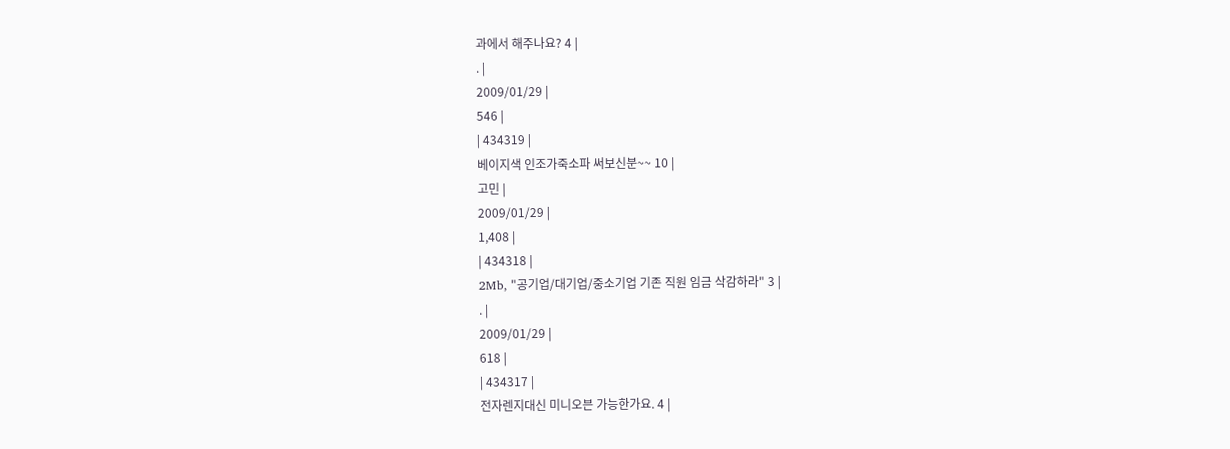과에서 해주나요? 4 |
. |
2009/01/29 |
546 |
| 434319 |
베이지색 인조가죽소파 써보신분~~ 10 |
고민 |
2009/01/29 |
1,408 |
| 434318 |
2Mb, "공기업/대기업/중소기업 기존 직원 임금 삭감하라" 3 |
. |
2009/01/29 |
618 |
| 434317 |
전자렌지대신 미니오븐 가능한가요. 4 |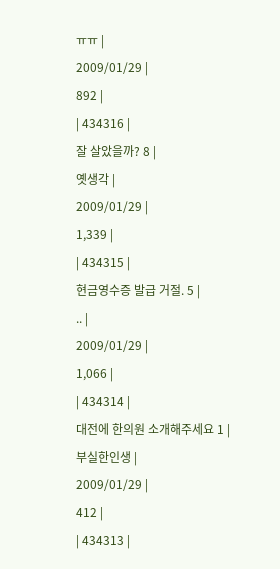ㅠㅠ |
2009/01/29 |
892 |
| 434316 |
잘 살았을까? 8 |
옛생각 |
2009/01/29 |
1,339 |
| 434315 |
현금영수증 발급 거절. 5 |
.. |
2009/01/29 |
1,066 |
| 434314 |
대전에 한의원 소개해주세요 1 |
부실한인생 |
2009/01/29 |
412 |
| 434313 |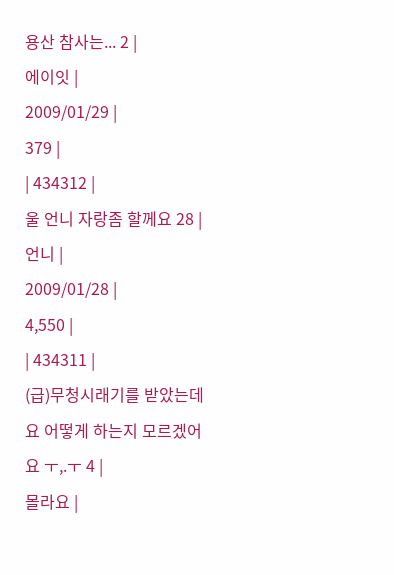용산 참사는... 2 |
에이잇 |
2009/01/29 |
379 |
| 434312 |
울 언니 자랑좀 할께요 28 |
언니 |
2009/01/28 |
4,550 |
| 434311 |
(급)무청시래기를 받았는데요 어떻게 하는지 모르겠어요 ㅜ,.ㅜ 4 |
몰라요 |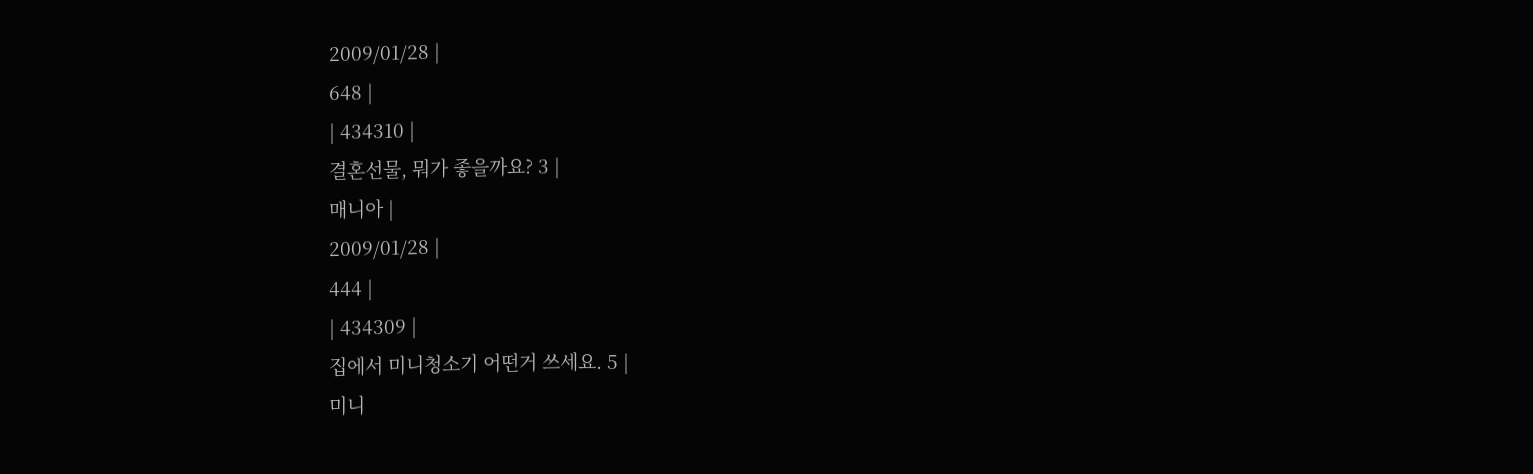2009/01/28 |
648 |
| 434310 |
결혼선물, 뭐가 좋을까요? 3 |
매니아 |
2009/01/28 |
444 |
| 434309 |
집에서 미니청소기 어떤거 쓰세요. 5 |
미니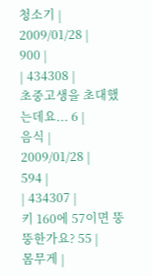청소기 |
2009/01/28 |
900 |
| 434308 |
초중고생을 초대했는데요... 6 |
음식 |
2009/01/28 |
594 |
| 434307 |
키 160에 57이면 뚱뚱한가요? 55 |
몸무게 |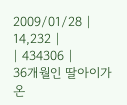2009/01/28 |
14,232 |
| 434306 |
36개월인 딸아이가 온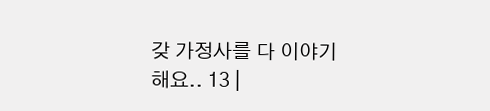갖 가정사를 다 이야기 해요.. 13 |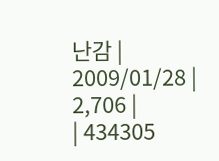난감 |
2009/01/28 |
2,706 |
| 434305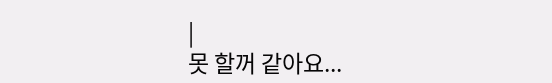|
못 할꺼 같아요...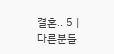결혼.. 5 |
다른분들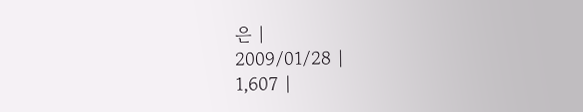은 |
2009/01/28 |
1,607 |